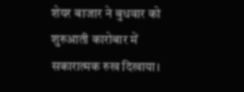शेयर बाजार ने बुधवार को शुरुआती कारोबार में सकारात्मक रुख दिखाया।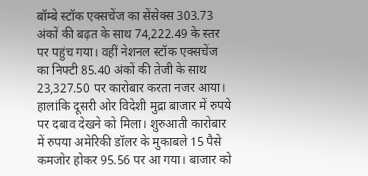बॉम्बे स्टॉक एक्सचेंज का सेंसेक्स 303.73 अंकों की बढ़त के साथ 74,222.49 के स्तर पर पहुंच गया। वहीं नेशनल स्टॉक एक्सचेंज का निफ्टी 85.40 अंकों की तेजी के साथ 23,327.50 पर कारोबार करता नजर आया।
हालांकि दूसरी ओर विदेशी मुद्रा बाजार में रुपये पर दबाव देखने को मिला। शुरुआती कारोबार में रुपया अमेरिकी डॉलर के मुकाबले 15 पैसे कमजोर होकर 95.56 पर आ गया। बाजार को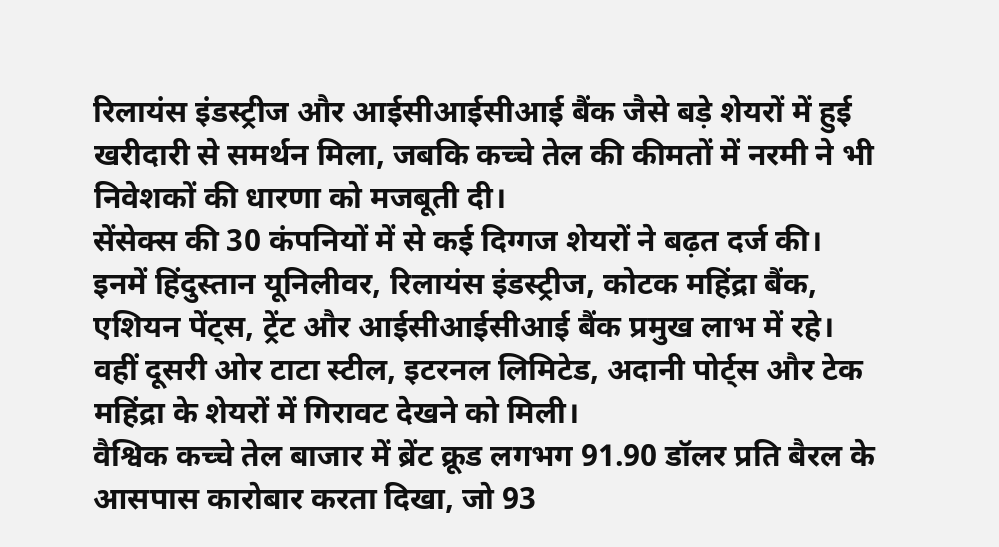रिलायंस इंडस्ट्रीज और आईसीआईसीआई बैंक जैसे बड़े शेयरों में हुई खरीदारी से समर्थन मिला, जबकि कच्चे तेल की कीमतों में नरमी ने भी निवेशकों की धारणा को मजबूती दी।
सेंसेक्स की 30 कंपनियों में से कई दिग्गज शेयरों ने बढ़त दर्ज की। इनमें हिंदुस्तान यूनिलीवर, रिलायंस इंडस्ट्रीज, कोटक महिंद्रा बैंक, एशियन पेंट्स, ट्रेंट और आईसीआईसीआई बैंक प्रमुख लाभ में रहे। वहीं दूसरी ओर टाटा स्टील, इटरनल लिमिटेड, अदानी पोर्ट्स और टेक महिंद्रा के शेयरों में गिरावट देखने को मिली।
वैश्विक कच्चे तेल बाजार में ब्रेंट क्रूड लगभग 91.90 डॉलर प्रति बैरल के आसपास कारोबार करता दिखा, जो 93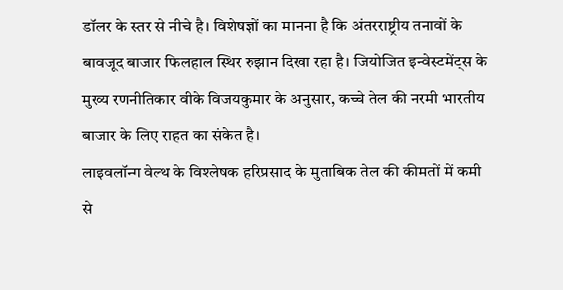डॉलर के स्तर से नीचे है। विशेषज्ञों का मानना है कि अंतरराष्ट्रीय तनावों के बावजूद बाजार फिलहाल स्थिर रुझान दिखा रहा है। जियोजित इन्वेस्टमेंट्स के मुख्य रणनीतिकार वीके विजयकुमार के अनुसार, कच्चे तेल की नरमी भारतीय बाजार के लिए राहत का संकेत है।
लाइवलॉन्ग वेल्थ के विश्लेषक हरिप्रसाद के मुताबिक तेल की कीमतों में कमी से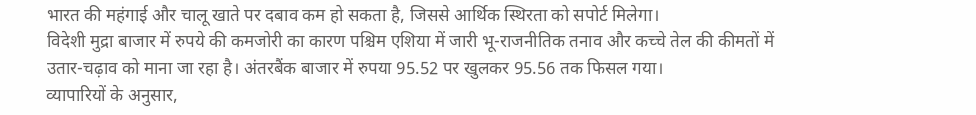भारत की महंगाई और चालू खाते पर दबाव कम हो सकता है, जिससे आर्थिक स्थिरता को सपोर्ट मिलेगा।
विदेशी मुद्रा बाजार में रुपये की कमजोरी का कारण पश्चिम एशिया में जारी भू-राजनीतिक तनाव और कच्चे तेल की कीमतों में उतार-चढ़ाव को माना जा रहा है। अंतरबैंक बाजार में रुपया 95.52 पर खुलकर 95.56 तक फिसल गया।
व्यापारियों के अनुसार,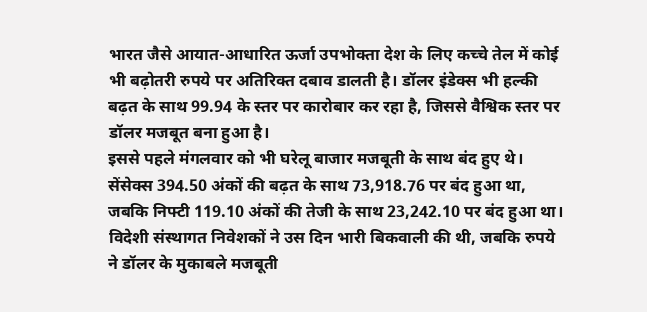भारत जैसे आयात-आधारित ऊर्जा उपभोक्ता देश के लिए कच्चे तेल में कोई भी बढ़ोतरी रुपये पर अतिरिक्त दबाव डालती है। डॉलर इंडेक्स भी हल्की बढ़त के साथ 99.94 के स्तर पर कारोबार कर रहा है, जिससे वैश्विक स्तर पर डॉलर मजबूत बना हुआ है।
इससे पहले मंगलवार को भी घरेलू बाजार मजबूती के साथ बंद हुए थे। सेंसेक्स 394.50 अंकों की बढ़त के साथ 73,918.76 पर बंद हुआ था, जबकि निफ्टी 119.10 अंकों की तेजी के साथ 23,242.10 पर बंद हुआ था। विदेशी संस्थागत निवेशकों ने उस दिन भारी बिकवाली की थी, जबकि रुपये ने डॉलर के मुकाबले मजबूती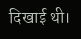दिखाई थी।